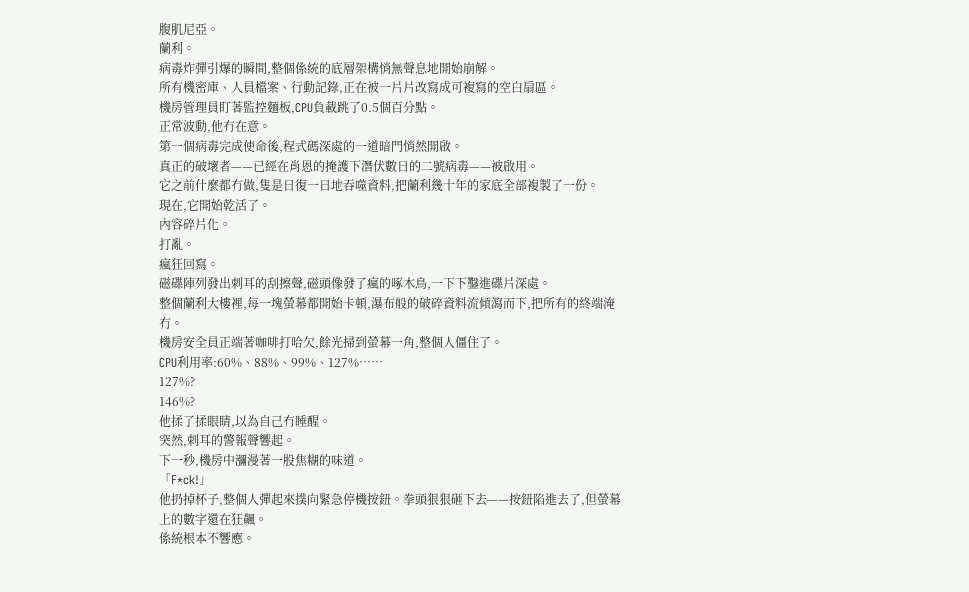腹肌尼亞。
蘭利。
病毒炸彈引爆的瞬間,整個係統的底層架構悄無聲息地開始崩解。
所有機密庫、人員檔案、行動記錄,正在被一片片改寫成可複寫的空白扇區。
機房管理員盯著監控麵板,CPU負載跳了0.5個百分點。
正常波動,他冇在意。
第一個病毒完成使命後,程式碼深處的一道暗門悄然開啟。
真正的破壞者——已經在肖恩的掩護下潛伏數日的二號病毒——被啟用。
它之前什麼都冇做,隻是日復一日地吞噬資料,把蘭利幾十年的家底全部複製了一份。
現在,它開始乾活了。
內容碎片化。
打亂。
瘋狂回寫。
磁碟陣列發出刺耳的刮擦聲,磁頭像發了瘋的啄木鳥,一下下鑿進碟片深處。
整個蘭利大樓裡,每一塊螢幕都開始卡頓,瀑布般的破碎資料流傾瀉而下,把所有的終端淹冇。
機房安全員正端著咖啡打哈欠,餘光掃到螢幕一角,整個人僵住了。
CPU利用率:60%、88%、99%、127%……
127%?
146%?
他揉了揉眼睛,以為自己冇睡醒。
突然,刺耳的警報聲響起。
下一秒,機房中瀰漫著一股焦糊的味道。
「F*ck!」
他扔掉杯子,整個人彈起來撲向緊急停機按鈕。拳頭狠狠砸下去——按鈕陷進去了,但螢幕上的數字還在狂飆。
係統根本不響應。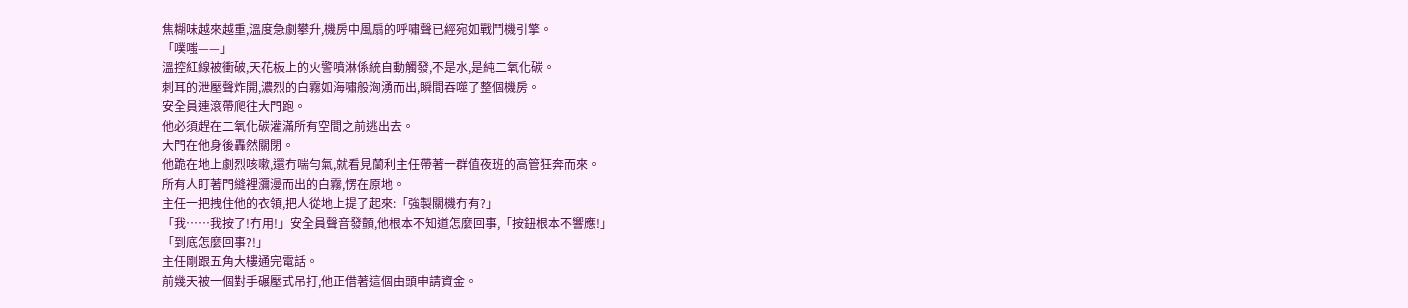焦糊味越來越重,溫度急劇攀升,機房中風扇的呼嘯聲已經宛如戰鬥機引擎。
「噗嗤——」
溫控紅線被衝破,天花板上的火警噴淋係統自動觸發,不是水,是純二氧化碳。
刺耳的泄壓聲炸開,濃烈的白霧如海嘯般洶湧而出,瞬間吞噬了整個機房。
安全員連滾帶爬往大門跑。
他必須趕在二氧化碳灌滿所有空間之前逃出去。
大門在他身後轟然關閉。
他跪在地上劇烈咳嗽,還冇喘勻氣,就看見蘭利主任帶著一群值夜班的高管狂奔而來。
所有人盯著門縫裡瀰漫而出的白霧,愣在原地。
主任一把拽住他的衣領,把人從地上提了起來:「強製關機冇有?」
「我……我按了!冇用!」安全員聲音發顫,他根本不知道怎麼回事,「按鈕根本不響應!」
「到底怎麼回事?!」
主任剛跟五角大樓通完電話。
前幾天被一個對手碾壓式吊打,他正借著這個由頭申請資金。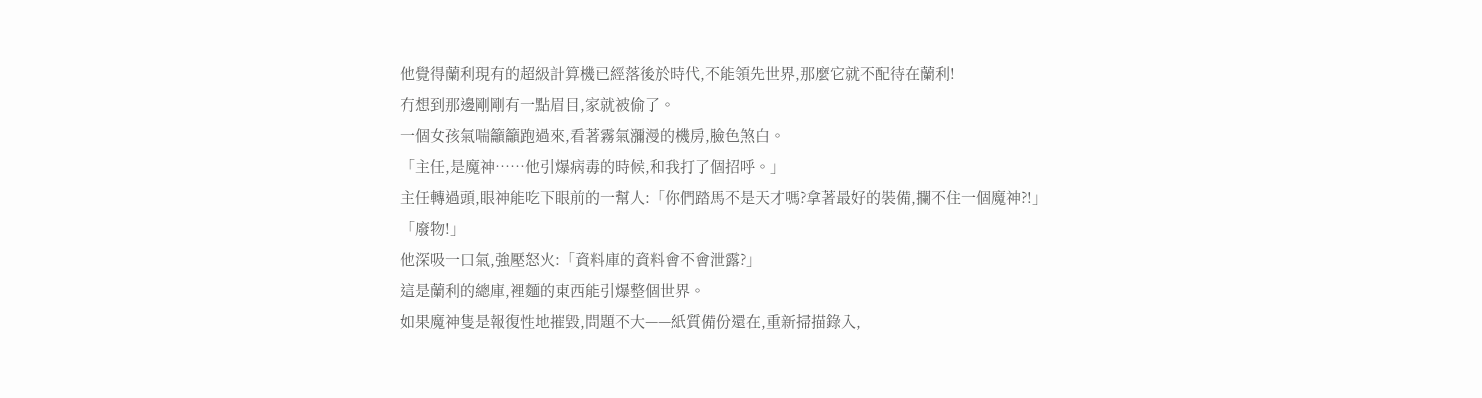他覺得蘭利現有的超級計算機已經落後於時代,不能領先世界,那麼它就不配待在蘭利!
冇想到那邊剛剛有一點眉目,家就被偷了。
一個女孩氣喘籲籲跑過來,看著霧氣瀰漫的機房,臉色煞白。
「主任,是魔神……他引爆病毒的時候,和我打了個招呼。」
主任轉過頭,眼神能吃下眼前的一幫人:「你們踏馬不是天才嗎?拿著最好的裝備,攔不住一個魔神?!」
「廢物!」
他深吸一口氣,強壓怒火:「資料庫的資料會不會泄露?」
這是蘭利的總庫,裡麵的東西能引爆整個世界。
如果魔神隻是報復性地摧毀,問題不大——紙質備份還在,重新掃描錄入,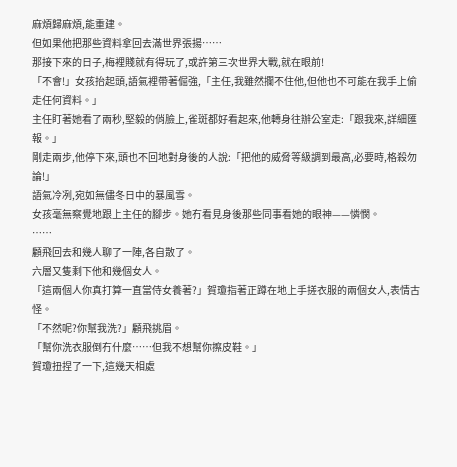麻煩歸麻煩,能重建。
但如果他把那些資料拿回去滿世界張揚……
那接下來的日子,梅裡賤就有得玩了,或許第三次世界大戰,就在眼前!
「不會!」女孩抬起頭,語氣裡帶著倔強,「主任,我雖然攔不住他,但他也不可能在我手上偷走任何資料。」
主任盯著她看了兩秒,堅毅的俏臉上,雀斑都好看起來,他轉身往辦公室走:「跟我來,詳細匯報。」
剛走兩步,他停下來,頭也不回地對身後的人說:「把他的威脅等級調到最高,必要時,格殺勿論!」
語氣冷冽,宛如無儘冬日中的暴風雪。
女孩毫無察覺地跟上主任的腳步。她冇看見身後那些同事看她的眼神——憐憫。
……
顧飛回去和幾人聊了一陣,各自散了。
六層又隻剩下他和幾個女人。
「這兩個人你真打算一直當侍女養著?」賀瓊指著正蹲在地上手搓衣服的兩個女人,表情古怪。
「不然呢?你幫我洗?」顧飛挑眉。
「幫你洗衣服倒冇什麼……但我不想幫你擦皮鞋。」
賀瓊扭捏了一下,這幾天相處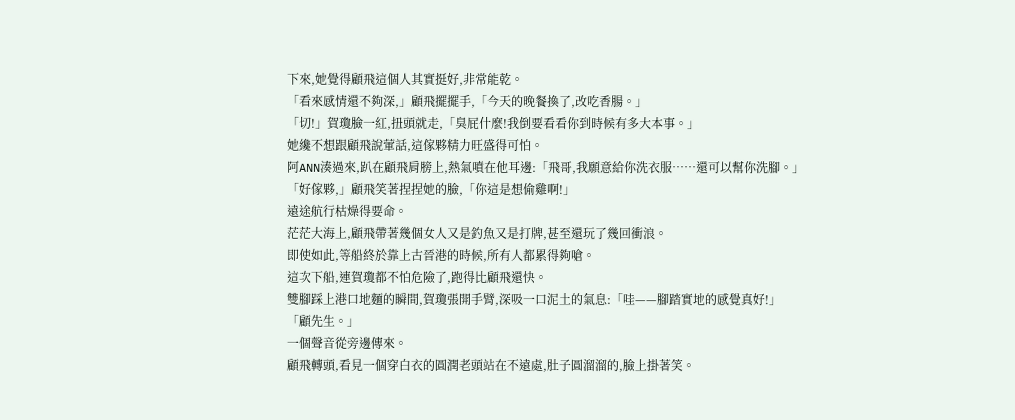下來,她覺得顧飛這個人其實挺好,非常能乾。
「看來感情還不夠深,」顧飛擺擺手,「今天的晚餐換了,改吃香腸。」
「切!」賀瓊臉一紅,扭頭就走,「臭屁什麼!我倒要看看你到時候有多大本事。」
她纔不想跟顧飛說葷話,這傢夥精力旺盛得可怕。
阿ANN湊過來,趴在顧飛肩膀上,熱氣噴在他耳邊:「飛哥,我願意給你洗衣服……還可以幫你洗腳。」
「好傢夥,」顧飛笑著捏捏她的臉,「你這是想偷雞啊!」
遠途航行枯燥得要命。
茫茫大海上,顧飛帶著幾個女人又是釣魚又是打牌,甚至還玩了幾回衝浪。
即使如此,等船終於靠上古晉港的時候,所有人都累得夠嗆。
這次下船,連賀瓊都不怕危險了,跑得比顧飛還快。
雙腳踩上港口地麵的瞬間,賀瓊張開手臂,深吸一口泥土的氣息:「哇——腳踏實地的感覺真好!」
「顧先生。」
一個聲音從旁邊傳來。
顧飛轉頭,看見一個穿白衣的圓潤老頭站在不遠處,肚子圓溜溜的,臉上掛著笑。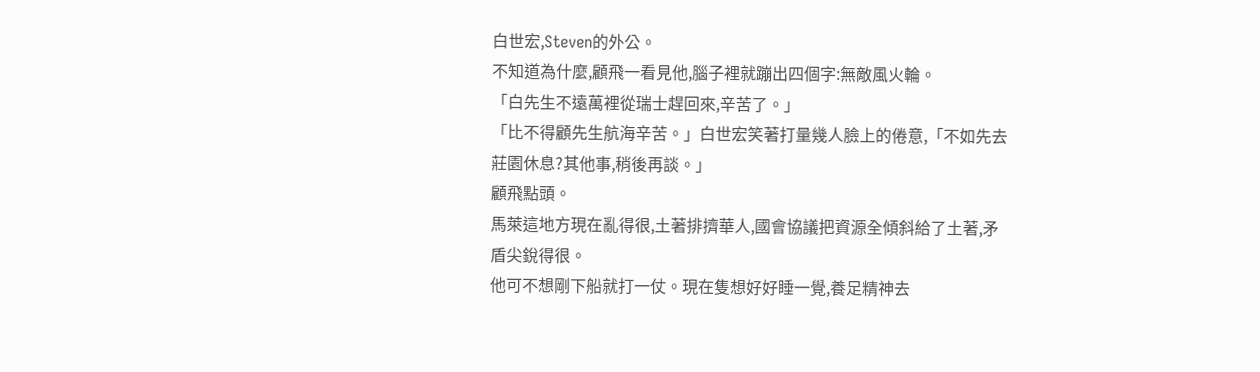白世宏,Steven的外公。
不知道為什麼,顧飛一看見他,腦子裡就蹦出四個字:無敵風火輪。
「白先生不遠萬裡從瑞士趕回來,辛苦了。」
「比不得顧先生航海辛苦。」白世宏笑著打量幾人臉上的倦意,「不如先去莊園休息?其他事,稍後再談。」
顧飛點頭。
馬萊這地方現在亂得很,土著排擠華人,國會協議把資源全傾斜給了土著,矛盾尖銳得很。
他可不想剛下船就打一仗。現在隻想好好睡一覺,養足精神去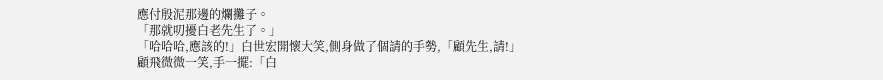應付殷泥那邊的爛攤子。
「那就叨擾白老先生了。」
「哈哈哈,應該的!」白世宏開懷大笑,側身做了個請的手勢,「顧先生,請!」
顧飛微微一笑,手一擺:「白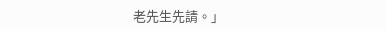老先生先請。」